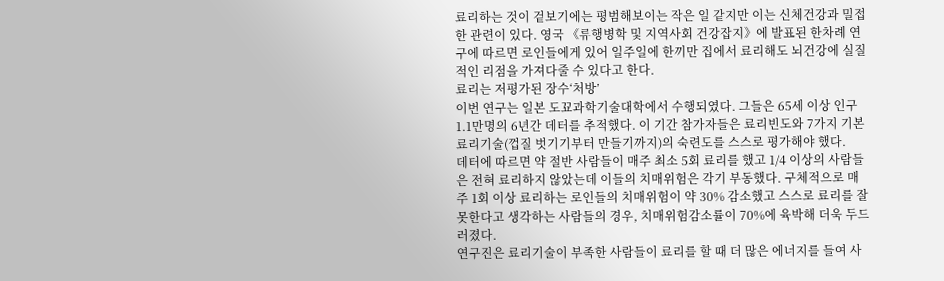료리하는 것이 겉보기에는 평범해보이는 작은 일 같지만 이는 신체건강과 밀접한 관련이 있다. 영국 《류행병학 및 지역사회 건강잡지》에 발표된 한차례 연구에 따르면 로인들에게 있어 일주일에 한끼만 집에서 료리해도 뇌건강에 실질적인 리점을 가져다줄 수 있다고 한다.
료리는 저평가된 장수‘처방’
이번 연구는 일본 도꾜과학기술대학에서 수행되였다. 그들은 65세 이상 인구 1.1만명의 6년간 데터를 추적했다. 이 기간 참가자들은 료리빈도와 7가지 기본료리기술(껍질 벗기기부터 만들기까지)의 숙련도를 스스로 평가해야 했다.
데터에 따르면 약 절반 사람들이 매주 최소 5회 료리를 했고 1/4 이상의 사람들은 전혀 료리하지 않았는데 이들의 치매위험은 각기 부동했다. 구체적으로 매주 1회 이상 료리하는 로인들의 치매위험이 약 30% 감소했고 스스로 료리를 잘 못한다고 생각하는 사람들의 경우, 치매위험감소률이 70%에 육박해 더욱 두드러졌다.
연구진은 료리기술이 부족한 사람들이 료리를 할 때 더 많은 에너지를 들여 사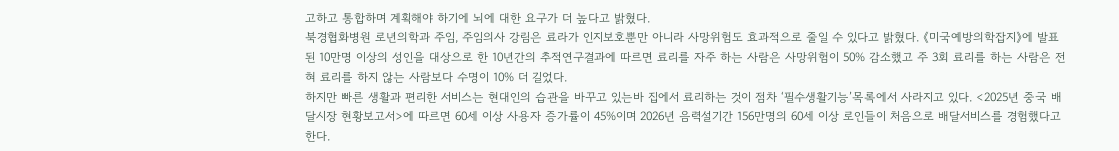고하고 통합하며 계획해야 하기에 뇌에 대한 요구가 더 높다고 밝혔다.
북경협화병원 로년의학과 주임, 주임의사 강림은 료라가 인지보호뿐만 아니라 사망위험도 효과적으로 줄일 수 있다고 밝혔다. 《미국예방의학잡지》에 발표된 10만명 이상의 성인을 대상으로 한 10년간의 추적연구결과에 따르면 료리를 자주 하는 사람은 사망위험이 50% 감소했고 주 3회 료리를 하는 사람은 전혀 료리를 하지 않는 사람보다 수명이 10% 더 길었다.
하지만 빠른 생활과 편리한 서비스는 현대인의 습관을 바꾸고 있는바 집에서 료리하는 것이 점차 ‘필수생활기능’목록에서 사라지고 있다. <2025년 중국 배달시장 현황보고서>에 따르면 60세 이상 사용자 증가률이 45%이며 2026년 음력설기간 156만명의 60세 이상 로인들이 처음으로 배달서비스를 경험했다고 한다.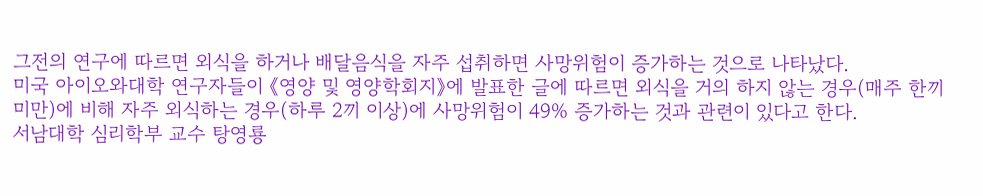그전의 연구에 따르면 외식을 하거나 배달음식을 자주 섭취하면 사망위험이 증가하는 것으로 나타났다.
미국 아이오와대학 연구자들이 《영양 및 영양학회지》에 발표한 글에 따르면 외식을 거의 하지 않는 경우(매주 한끼 미만)에 비해 자주 외식하는 경우(하루 2끼 이상)에 사망위험이 49% 증가하는 것과 관련이 있다고 한다.
서남대학 심리학부 교수 탕영룡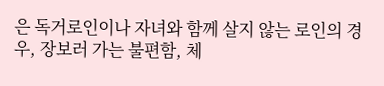은 독거로인이나 자녀와 함께 살지 않는 로인의 경우, 장보러 가는 불편함, 체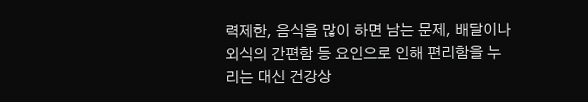력제한, 음식을 많이 하면 남는 문제, 배달이나 외식의 간편함 등 요인으로 인해 편리함을 누리는 대신 건강상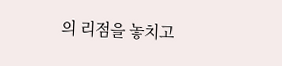의 리점을 놓치고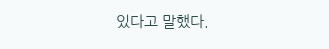있다고 말했다.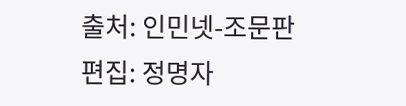출처: 인민넷-조문판
편집: 정명자